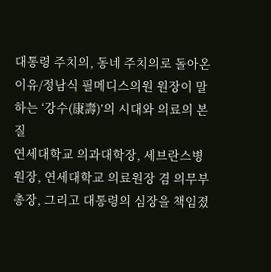대통령 주치의, 동네 주치의로 돌아온 이유/정남식 필메디스의원 원장이 말하는 ‘강수(康壽)’의 시대와 의료의 본질
연세대학교 의과대학장, 세브란스병원장, 연세대학교 의료원장 겸 의무부총장, 그리고 대통령의 심장을 책임졌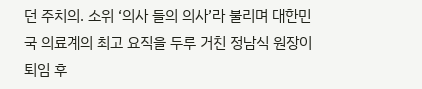던 주치의. 소위 ‘의사 들의 의사’라 불리며 대한민국 의료계의 최고 요직을 두루 거친 정남식 원장이 퇴임 후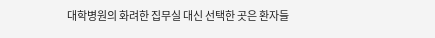대학병원의 화려한 집무실 대신 선택한 곳은 환자들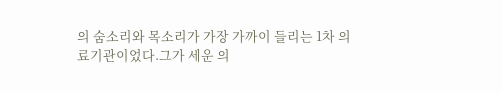의 숨소리와 목소리가 가장 가까이 들리는 1차 의료기관이었다.그가 세운 의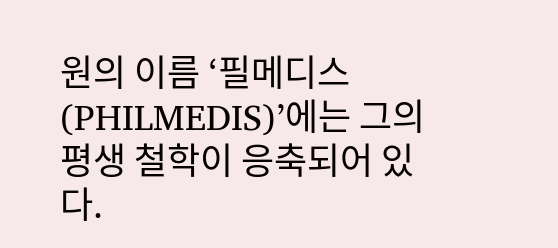원의 이름 ‘필메디스(PHILMEDIS)’에는 그의 평생 철학이 응축되어 있다.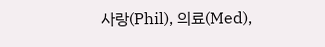사랑(Phil), 의료(Med),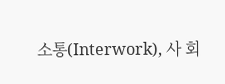소통(Interwork), 사 회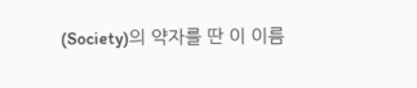(Society)의 약자를 딴 이 이름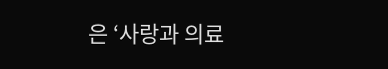은 ‘사랑과 의료